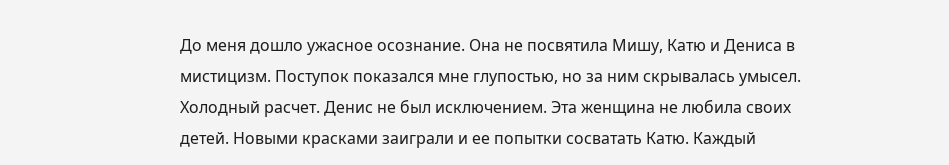До меня дошло ужасное осознание. Она не посвятила Мишу, Катю и Дениса в мистицизм. Поступок показался мне глупостью, но за ним скрывалась умысел. Холодный расчет. Денис не был исключением. Эта женщина не любила своих детей. Новыми красками заиграли и ее попытки сосватать Катю. Каждый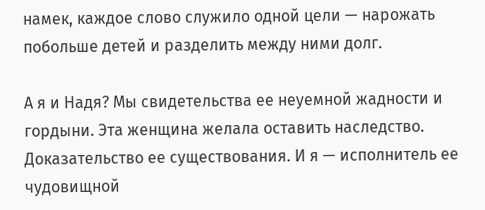намек, каждое слово служило одной цели — нарожать побольше детей и разделить между ними долг.

А я и Надя? Мы свидетельства ее неуемной жадности и гордыни. Эта женщина желала оставить наследство. Доказательство ее существования. И я — исполнитель ее чудовищной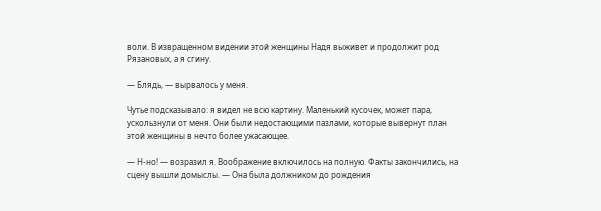воли. В извращенном видении этой женщины Надя выживет и продолжит род Рязановых, а я сгину.

— Блядь, — вырвалось у меня.

Чутье подсказывало: я видел не всю картину. Маленький кусочек, может пара, ускользнули от меня. Они были недостающими пазлами, которые вывернут план этой женщины в нечто более ужасающее.

— Н-но! — возразил я. Воображение включилось на полную. Факты закончились, на сцену вышли домыслы. — Она была должником до рождения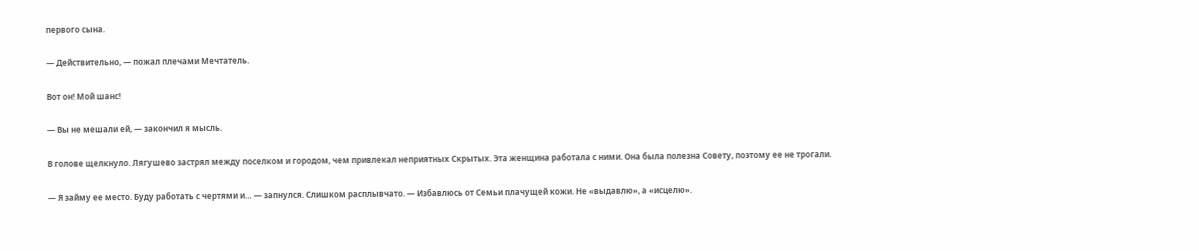первого сына.

— Действительно, — пожал плечами Мечтатель.

Вот он! Мой шанс!

— Вы не мешали ей, — закончил я мысль.

В голове щелкнуло. Лягушево застрял между поселком и городом, чем привлекал неприятных Скрытых. Эта женщина работала с ними. Она была полезна Совету, поэтому ее не трогали.

— Я займу ее место. Буду работать с чертями и… — запнулся. Слишком расплывчато. — Избавлюсь от Семьи плачущей кожи. Не «выдавлю», а «исцелю».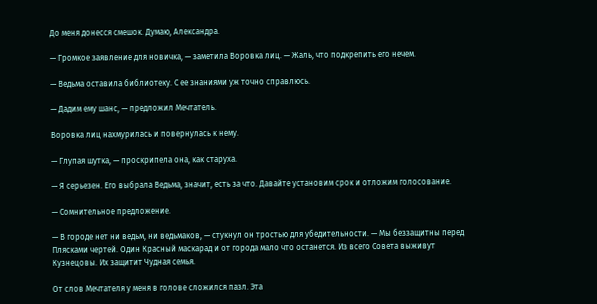До меня донесся смешок. Думаю, Александра.

— Громкое заявление для новичка, — заметила Воровка лиц. — Жаль, что подкрепить его нечем.

— Ведьма оставила библиотеку. С ее знаниями уж точно справлюсь.

— Дадим ему шанс, — предложил Мечтатель.

Воровка лиц нахмурилась и повернулась к нему.

— Глупая шутка, — проскрипела она, как старуха.

— Я серьезен. Его выбрала Ведьма, значит, есть за что. Давайте установим срок и отложим голосование.

— Сомнительное предложение.

— В городе нет ни ведьм, ни ведьмаков, — стукнул он тростью для убедительности. — Мы беззащитны перед Плясками чертей. Один Красный маскарад и от города мало что останется. Из всего Совета выживут Кузнецовы. Их защитит Чудная семья.

От слов Мечтателя у меня в голове сложился пазл. Эта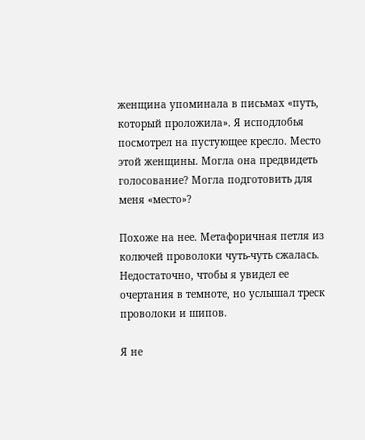женщина упоминала в письмах «путь, который проложила». Я исподлобья посмотрел на пустующее кресло. Место этой женщины. Могла она предвидеть голосование? Могла подготовить для меня «место»?

Похоже на нее. Метафоричная петля из колючей проволоки чуть-чуть сжалась. Недостаточно, чтобы я увидел ее очертания в темноте, но услышал треск проволоки и шипов.

Я не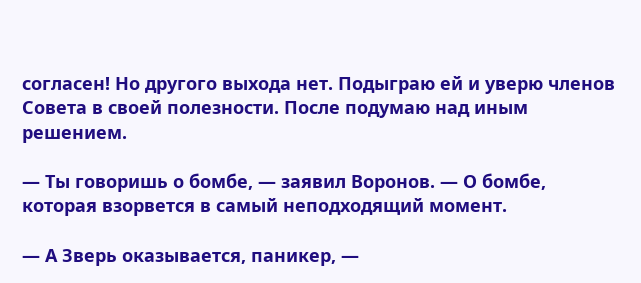согласен! Но другого выхода нет. Подыграю ей и уверю членов Совета в своей полезности. После подумаю над иным решением.

— Ты говоришь о бомбе, — заявил Воронов. — О бомбе, которая взорвется в самый неподходящий момент.

— А Зверь оказывается, паникер, —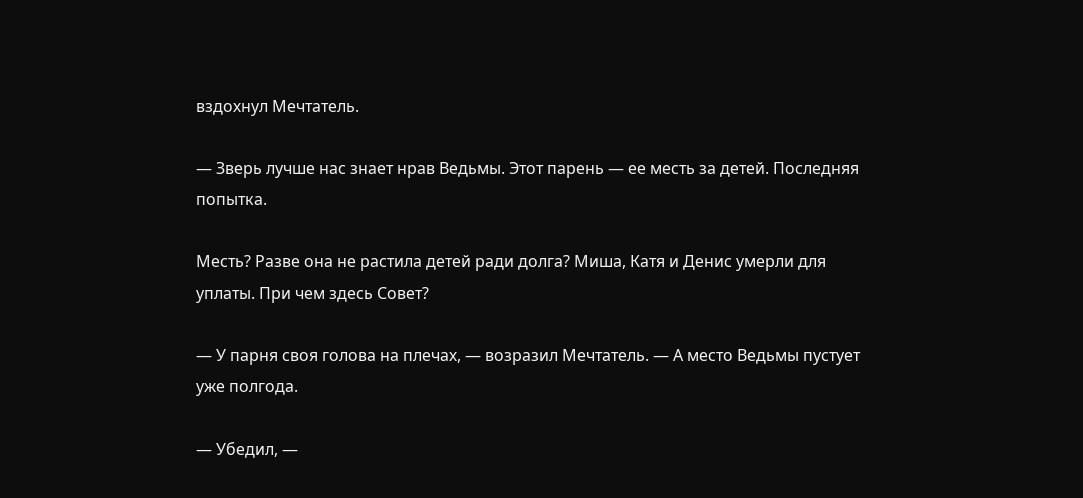вздохнул Мечтатель.

— Зверь лучше нас знает нрав Ведьмы. Этот парень — ее месть за детей. Последняя попытка.

Месть? Разве она не растила детей ради долга? Миша, Катя и Денис умерли для уплаты. При чем здесь Совет?

— У парня своя голова на плечах, — возразил Мечтатель. — А место Ведьмы пустует уже полгода.

— Убедил, —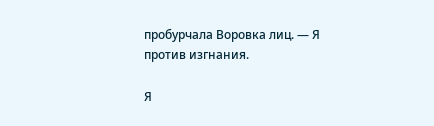пробурчала Воровка лиц. — Я против изгнания.

Я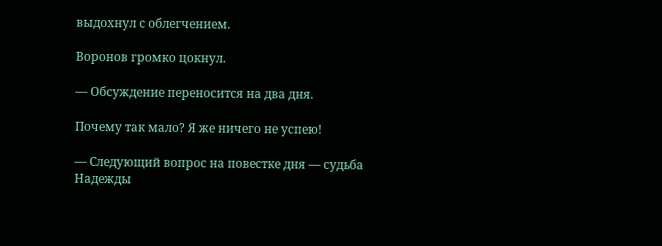выдохнул с облегчением.

Воронов громко цокнул.

— Обсуждение переносится на два дня.

Почему так мало? Я же ничего не успею!

— Следующий вопрос на повестке дня — судьба Надежды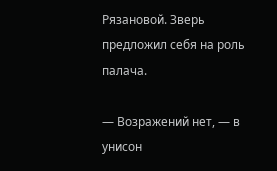Рязановой. Зверь предложил себя на роль палача.

— Возражений нет, — в унисон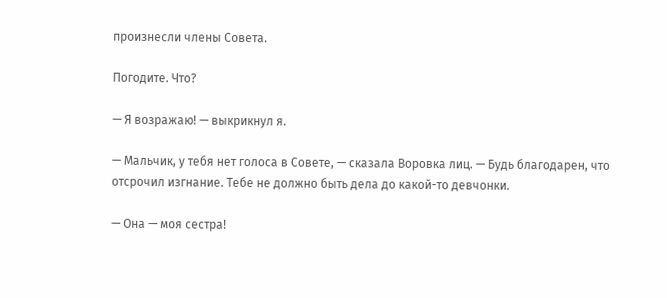произнесли члены Совета.

Погодите. Что?

— Я возражаю! — выкрикнул я.

— Мальчик, у тебя нет голоса в Совете, — сказала Воровка лиц. — Будь благодарен, что отсрочил изгнание. Тебе не должно быть дела до какой-то девчонки.

— Она — моя сестра!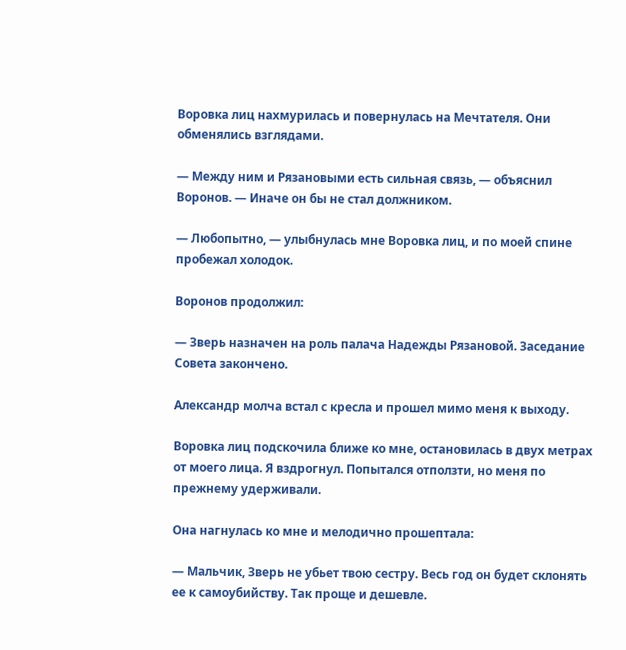Воровка лиц нахмурилась и повернулась на Мечтателя. Они обменялись взглядами.

— Между ним и Рязановыми есть сильная связь, — объяснил Воронов. — Иначе он бы не стал должником.

— Любопытно, — улыбнулась мне Воровка лиц, и по моей спине пробежал холодок.

Воронов продолжил:

— Зверь назначен на роль палача Надежды Рязановой. Заседание Совета закончено.

Александр молча встал с кресла и прошел мимо меня к выходу.

Воровка лиц подскочила ближе ко мне, остановилась в двух метрах от моего лица. Я вздрогнул. Попытался отползти, но меня по прежнему удерживали.

Она нагнулась ко мне и мелодично прошептала:

— Мальчик, Зверь не убьет твою сестру. Весь год он будет склонять ее к самоубийству. Так проще и дешевле.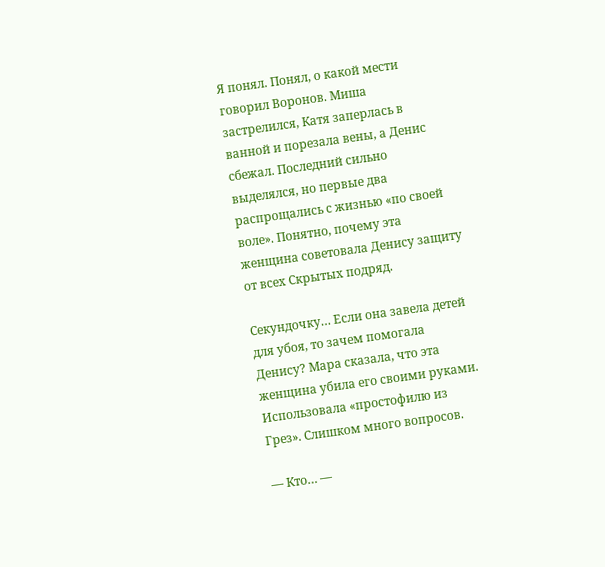Я понял. Понял, о какой мести говорил Воронов. Миша застрелился, Катя заперлась в ванной и порезала вены, а Денис сбежал. Последний сильно выделялся, но первые два распрощались с жизнью «по своей воле». Понятно, почему эта женщина советовала Денису защиту от всех Скрытых подряд.

Секундочку… Если она завела детей для убоя, то зачем помогала Денису? Мара сказала, что эта женщина убила его своими руками. Использовала «простофилю из Грез». Слишком много вопросов.

— Кто… —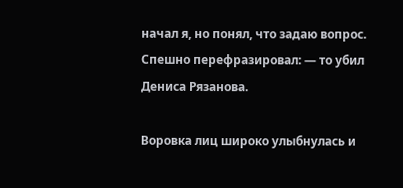начал я, но понял, что задаю вопрос. Спешно перефразировал: — то убил Дениса Рязанова.

Воровка лиц широко улыбнулась и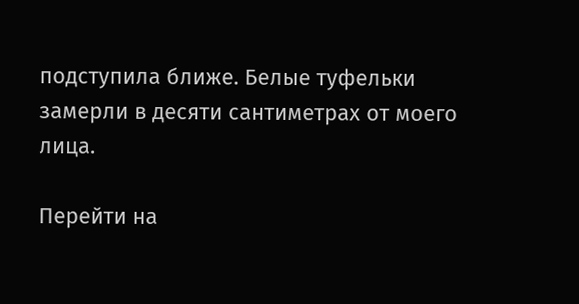подступила ближе. Белые туфельки замерли в десяти сантиметрах от моего лица.

Перейти на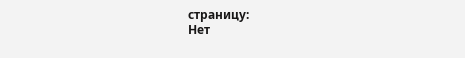страницу:
Нет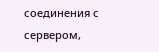соединения с сервером,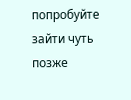попробуйте зайти чуть позже